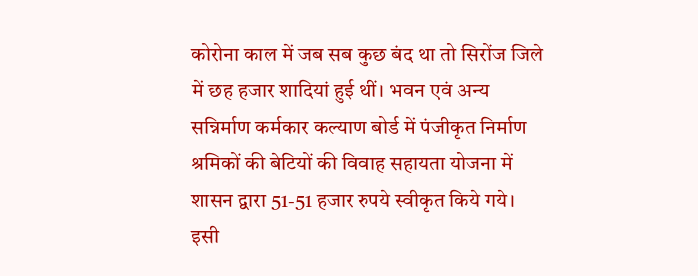कोरोना काल में जब सब कुछ बंद था तो सिरोंज जिले में छह हजार शादियां हुई थीं। भवन एवं अन्य सन्निर्माण कर्मकार कल्याण बोर्ड में पंजीकृत निर्माण श्रमिकों की बेटियों की विवाह सहायता योजना में शासन द्वारा 51-51 हजार रुपये स्वीकृत किये गये। इसी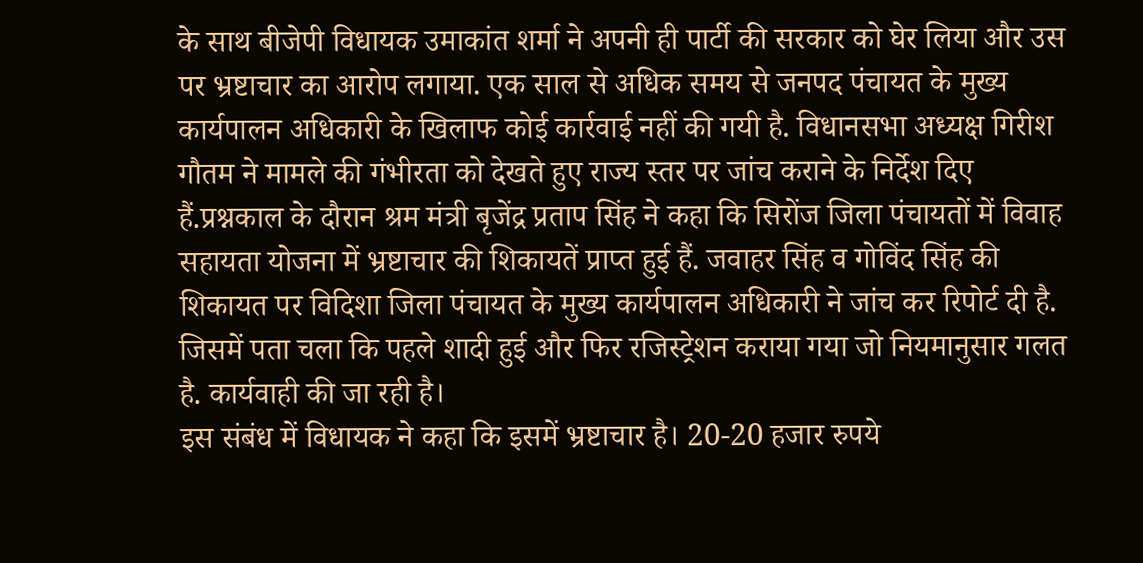के साथ बीजेपी विधायक उमाकांत शर्मा ने अपनी ही पार्टी की सरकार को घेर लिया और उस पर भ्रष्टाचार का आरोप लगाया. एक साल से अधिक समय से जनपद पंचायत के मुख्य कार्यपालन अधिकारी के खिलाफ कोई कार्रवाई नहीं की गयी है. विधानसभा अध्यक्ष गिरीश गौतम ने मामले की गंभीरता को देखते हुए राज्य स्तर पर जांच कराने के निर्देश दिए हैं.प्रश्नकाल के दौरान श्रम मंत्री बृजेंद्र प्रताप सिंह ने कहा कि सिरोंज जिला पंचायतों में विवाह सहायता योजना में भ्रष्टाचार की शिकायतें प्राप्त हुई हैं. जवाहर सिंह व गोविंद सिंह की शिकायत पर विदिशा जिला पंचायत के मुख्य कार्यपालन अधिकारी ने जांच कर रिपोर्ट दी है. जिसमें पता चला कि पहले शादी हुई और फिर रजिस्ट्रेशन कराया गया जो नियमानुसार गलत है. कार्यवाही की जा रही है।
इस संबंध में विधायक ने कहा कि इसमें भ्रष्टाचार है। 20-20 हजार रुपये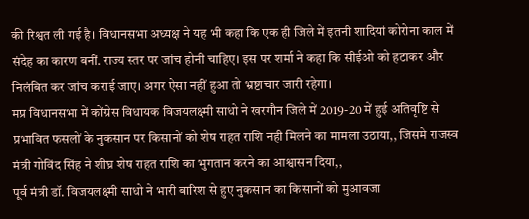की रिश्वत ली गई है। विधानसभा अध्यक्ष ने यह भी कहा कि एक ही जिले में इतनी शादियां कोरोना काल में संदेह का कारण बनीं. राज्य स्तर पर जांच होनी चाहिए। इस पर शर्मा ने कहा कि सीईओ को हटाकर और निलंबित कर जांच कराई जाए। अगर ऐसा नहीं हुआ तो भ्रष्टाचार जारी रहेगा।
मप्र विधानसभा में कोंग्रेस विधायक विजयलक्ष्मी साधो ने खरगौन जिले में 2019-20 में हुई अतिवृष्टि से प्रभावित फसलों के नुकसान पर किसानों को शेष राहत राशि नही मिलने का मामला उठाया,, जिसमे राजस्व मंत्री गोविंद सिंह ने शीघ्र शेष राहत राशि का भुगतान करने का आश्वासन दिया,,
पूर्व मंत्री डॉ. विजयलक्ष्मी साधो ने भारी बारिश से हुए नुकसान का किसानों को मुआवजा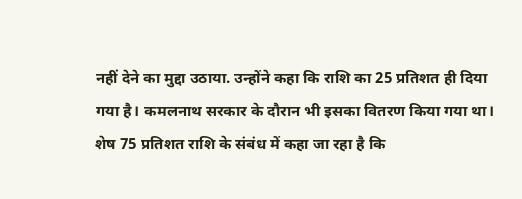नहीं देने का मुद्दा उठाया. उन्होंने कहा कि राशि का 25 प्रतिशत ही दिया गया है। कमलनाथ सरकार के दौरान भी इसका वितरण किया गया था। शेष 75 प्रतिशत राशि के संबंध में कहा जा रहा है कि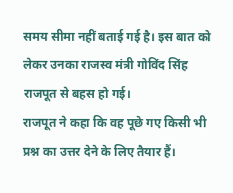समय सीमा नहीं बताई गई है। इस बात को लेकर उनका राजस्व मंत्री गोविंद सिंह राजपूत से बहस हो गई।
राजपूत ने कहा कि वह पूछे गए किसी भी प्रश्न का उत्तर देने के लिए तैयार हैं।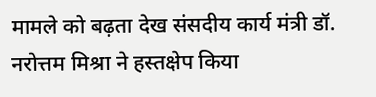मामले को बढ़ता देख संसदीय कार्य मंत्री डॉ. नरोत्तम मिश्रा ने हस्तक्षेप किया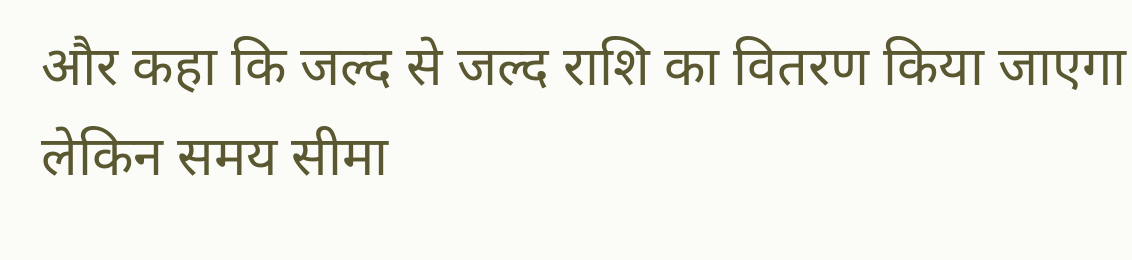और कहा कि जल्द से जल्द राशि का वितरण किया जाएगा लेकिन समय सीमा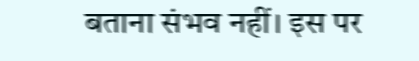बताना संभव नहीं। इस पर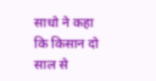साधो ने कहा कि किसान दो साल से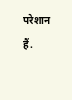परेशान हैं.